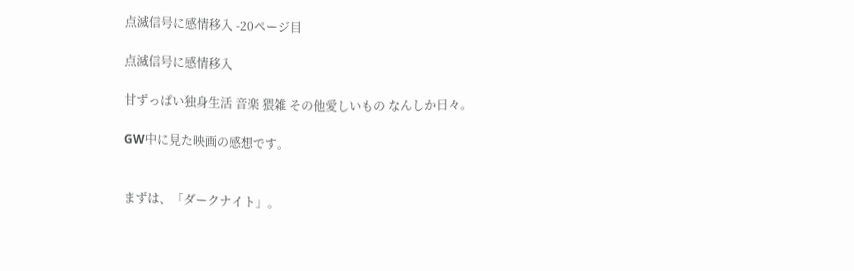点滅信号に感情移入 -20ページ目

点滅信号に感情移入

甘ずっぱい独身生活 音楽 猥雑 その他愛しいもの なんしか日々。

GW中に見た映画の感想です。


まずは、「ダークナイト」。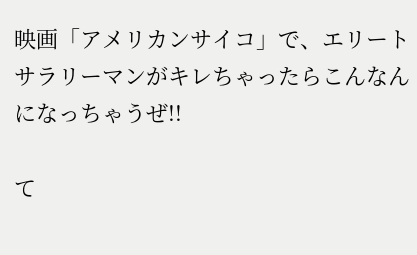映画「アメリカンサイコ」で、エリートサラリーマンがキレちゃったらこんなんになっちゃうぜ!!

て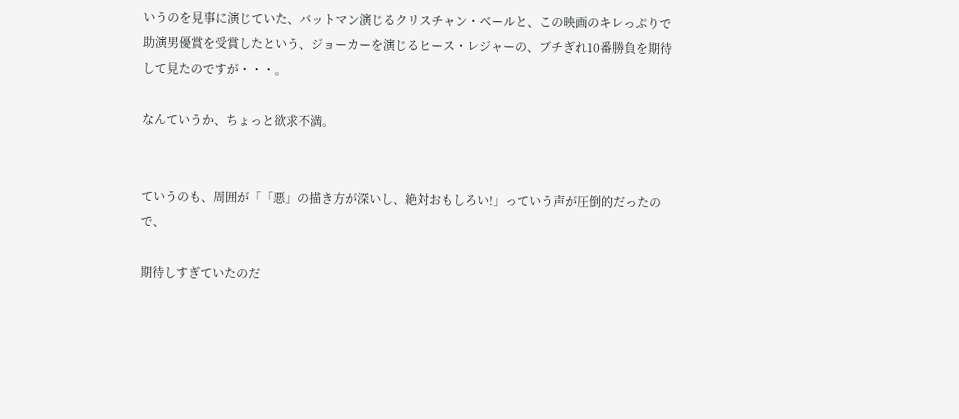いうのを見事に演じていた、バットマン演じるクリスチャン・ベールと、この映画のキレっぷりで助演男優賞を受賞したという、ジョーカーを演じるヒース・レジャーの、ブチぎれ10番勝負を期待して見たのですが・・・。

なんていうか、ちょっと欲求不満。


ていうのも、周囲が「「悪」の描き方が深いし、絶対おもしろい!」っていう声が圧倒的だったので、

期待しすぎていたのだ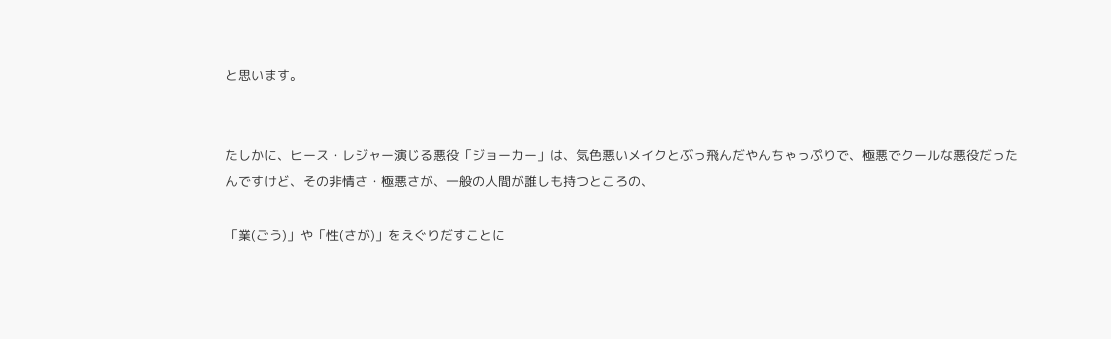と思います。


たしかに、ヒース・レジャー演じる悪役「ジョーカー」は、気色悪いメイクとぶっ飛んだやんちゃっぷりで、極悪でクールな悪役だったんですけど、その非情さ・極悪さが、一般の人間が誰しも持つところの、

「業(ごう)」や「性(さが)」をえぐりだすことに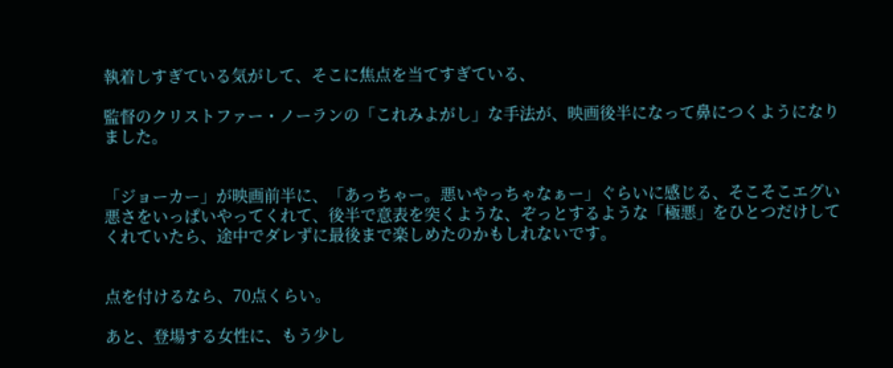執着しすぎている気がして、そこに焦点を当てすぎている、

監督のクリストファー・ノーランの「これみよがし」な手法が、映画後半になって鼻につくようになりました。


「ジョーカー」が映画前半に、「あっちゃー。悪いやっちゃなぁー」ぐらいに感じる、そこそこエグい悪さをいっぱいやってくれて、後半で意表を突くような、ぞっとするような「極悪」をひとつだけしてくれていたら、途中でダレずに最後まで楽しめたのかもしれないです。


点を付けるなら、70点くらい。

あと、登場する女性に、もう少し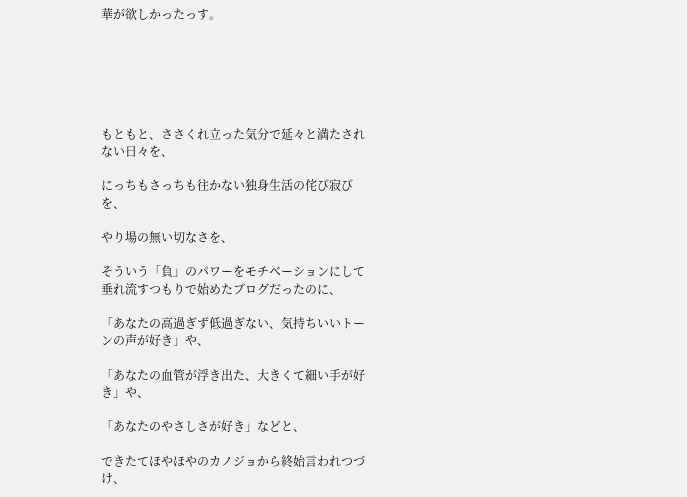華が欲しかったっす。






もともと、ささくれ立った気分で延々と満たされない日々を、

にっちもさっちも往かない独身生活の侘び寂びを、

やり場の無い切なさを、

そういう「負」のパワーをモチベーションにして垂れ流すつもりで始めたブログだったのに、

「あなたの高過ぎず低過ぎない、気持ちいいトーンの声が好き」や、

「あなたの血管が浮き出た、大きくて細い手が好き」や、

「あなたのやさしさが好き」などと、

できたてほやほやのカノジョから終始言われつづけ、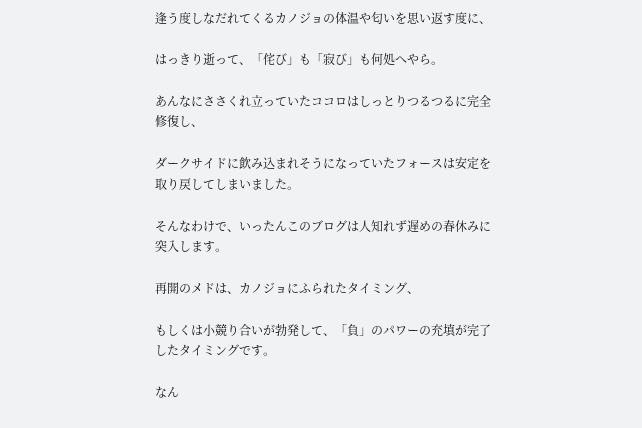逢う度しなだれてくるカノジョの体温や匂いを思い返す度に、

はっきり逝って、「侘び」も「寂び」も何処へやら。

あんなにささくれ立っていたココロはしっとりつるつるに完全修復し、

ダークサイドに飲み込まれそうになっていたフォースは安定を取り戻してしまいました。

そんなわけで、いったんこのブログは人知れず遅めの春休みに突入します。

再開のメドは、カノジョにふられたタイミング、

もしくは小競り合いが勃発して、「負」のパワーの充填が完了したタイミングです。

なん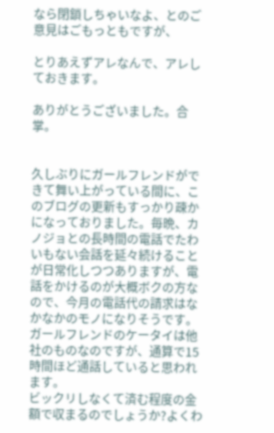なら閉鎖しちゃいなよ、とのご意見はごもっともですが、

とりあえずアレなんで、アレしておきます。

ありがとうございました。合掌。


久しぶりにガールフレンドができて舞い上がっている間に、このブログの更新もすっかり疎かになっておりました。毎晩、カノジョとの長時間の電話でたわいもない会話を延々続けることが日常化しつつありますが、電話をかけるのが大概ボクの方なので、今月の電話代の請求はなかなかのモノになりそうです。
ガールフレンドのケータイは他社のものなのですが、通算で15時間ほど通話していると思われます。
ビックリしなくて済む程度の金額で収まるのでしょうか?よくわ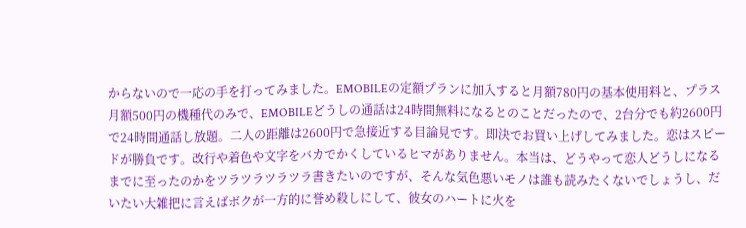からないので一応の手を打ってみました。EMOBILEの定額プランに加入すると月額780円の基本使用料と、プラス月額500円の機種代のみで、EMOBILEどうしの通話は24時間無料になるとのことだったので、2台分でも約2600円で24時間通話し放題。二人の距離は2600円で急接近する目論見です。即決でお買い上げしてみました。恋はスピードが勝負です。改行や着色や文字をバカでかくしているヒマがありません。本当は、どうやって恋人どうしになるまでに至ったのかをツラツラツラツラ書きたいのですが、そんな気色悪いモノは誰も読みたくないでしょうし、だいたい大雑把に言えばボクが一方的に誉め殺しにして、彼女のハートに火を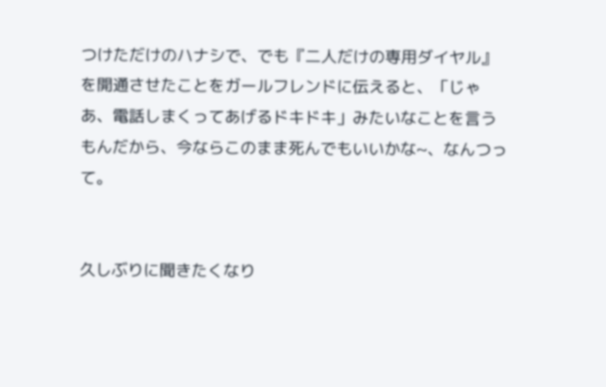つけただけのハナシで、でも『二人だけの専用ダイヤル』を開通させたことをガールフレンドに伝えると、「じゃあ、電話しまくってあげるドキドキ」みたいなことを言うもんだから、今ならこのまま死んでもいいかな~、なんつって。


久しぶりに聞きたくなり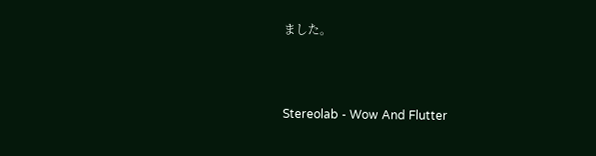ました。



Stereolab - Wow And Flutter